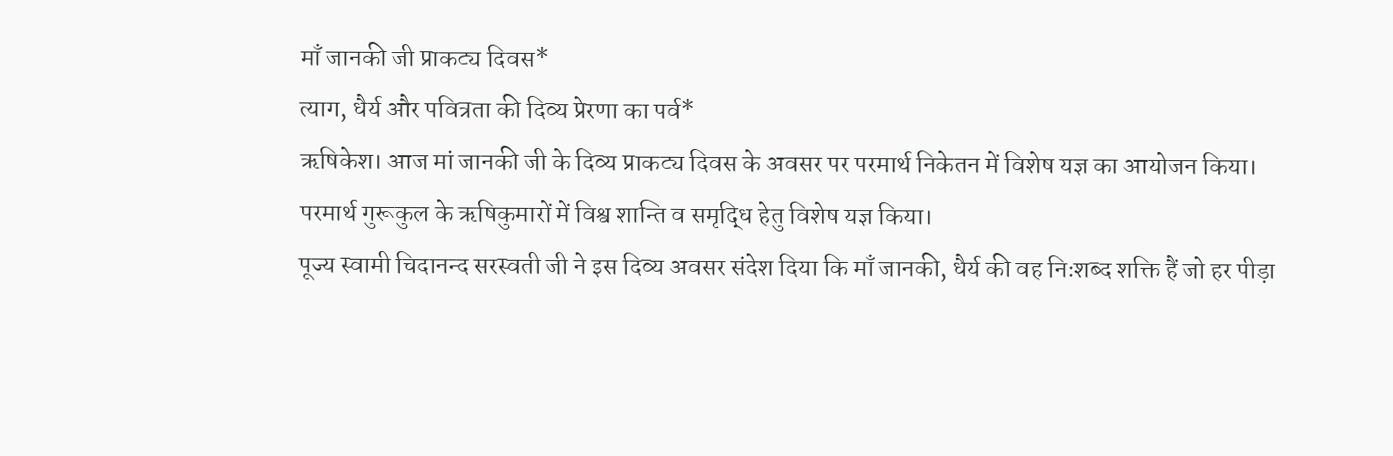माँ जानकी जी प्राकट्य दिवस*
त्याग, धैर्य और पवित्रता की दिव्य प्रेरणा का पर्व*
ऋषिकेश। आज मां जानकी जी के दिव्य प्राकट्य दिवस के अवसर पर परमार्थ निकेतन में विशेष यज्ञ का आयोजन किया। परमार्थ गुरूकुल के ऋषिकुमारों में विश्व शान्ति व समृद्धि हेतु विशेष यज्ञ किया।
पूज्य स्वामी चिदानन्द सरस्वती जी ने इस दिव्य अवसर संदेश दिया कि माँ जानकी, धैर्य की वह निःशब्द शक्ति हैं जो हर पीड़ा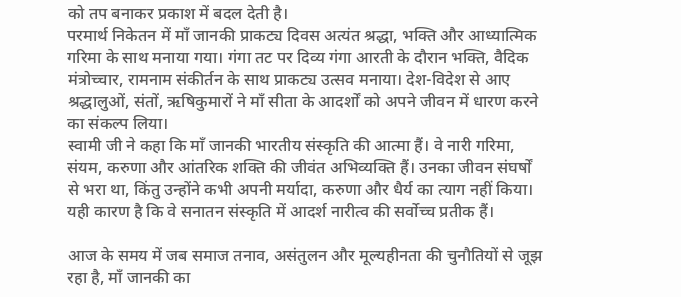को तप बनाकर प्रकाश में बदल देती है।
परमार्थ निकेतन में माँ जानकी प्राकट्य दिवस अत्यंत श्रद्धा, भक्ति और आध्यात्मिक गरिमा के साथ मनाया गया। गंगा तट पर दिव्य गंगा आरती के दौरान भक्ति, वैदिक मंत्रोच्चार, रामनाम संकीर्तन के साथ प्राकट्य उत्सव मनाया। देश-विदेश से आए श्रद्धालुओं, संतों, ऋषिकुमारों ने माँ सीता के आदर्शों को अपने जीवन में धारण करने का संकल्प लिया।
स्वामी जी ने कहा कि माँ जानकी भारतीय संस्कृति की आत्मा हैं। वे नारी गरिमा, संयम, करुणा और आंतरिक शक्ति की जीवंत अभिव्यक्ति हैं। उनका जीवन संघर्षों से भरा था, किंतु उन्होंने कभी अपनी मर्यादा, करुणा और धैर्य का त्याग नहीं किया। यही कारण है कि वे सनातन संस्कृति में आदर्श नारीत्व की सर्वोच्च प्रतीक हैं।

आज के समय में जब समाज तनाव, असंतुलन और मूल्यहीनता की चुनौतियों से जूझ रहा है, माँ जानकी का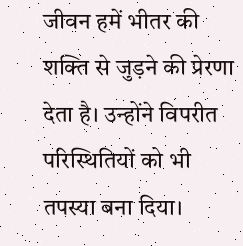जीवन हमें भीतर की शक्ति से जुड़ने की प्रेरणा देता है। उन्होंने विपरीत परिस्थितियों को भी तपस्या बना दिया।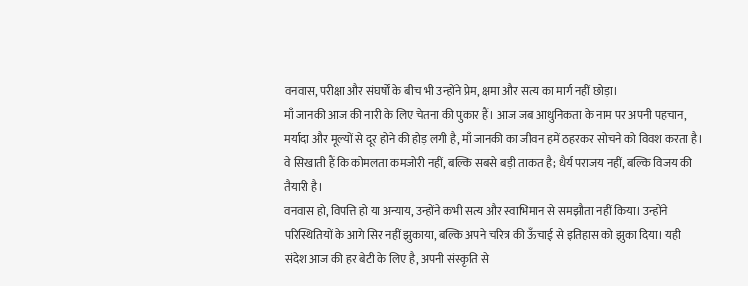वनवास, परीक्षा और संघर्षों के बीच भी उन्होंने प्रेम, क्षमा और सत्य का मार्ग नहीं छोड़ा।
माँ जानकी आज की नारी के लिए चेतना की पुकार हैं। आज जब आधुनिकता के नाम पर अपनी पहचान, मर्यादा और मूल्यों से दूर होने की होड़ लगी है, माँ जानकी का जीवन हमें ठहरकर सोचने को विवश करता है। वे सिखाती हैं कि कोमलता कमजोरी नहीं, बल्कि सबसे बड़ी ताकत है; धैर्य पराजय नहीं, बल्कि विजय की तैयारी है।
वनवास हो, विपत्ति हो या अन्याय, उन्होंने कभी सत्य और स्वाभिमान से समझौता नहीं किया। उन्होंने परिस्थितियों के आगे सिर नहीं झुकाया, बल्कि अपने चरित्र की ऊँचाई से इतिहास को झुका दिया। यही संदेश आज की हर बेटी के लिए है, अपनी संस्कृति से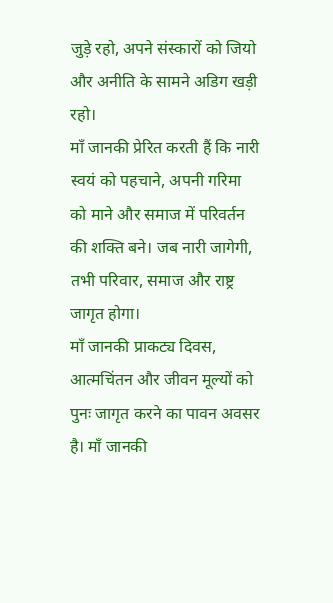जुड़े रहो, अपने संस्कारों को जियो और अनीति के सामने अडिग खड़ी रहो।
माँ जानकी प्रेरित करती हैं कि नारी स्वयं को पहचाने, अपनी गरिमा को माने और समाज में परिवर्तन की शक्ति बने। जब नारी जागेगी, तभी परिवार, समाज और राष्ट्र जागृत होगा।
माँ जानकी प्राकट्य दिवस, आत्मचिंतन और जीवन मूल्यों को पुनः जागृत करने का पावन अवसर है। माँ जानकी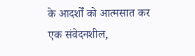के आदर्शों को आत्मसात कर एक संवेदनशील,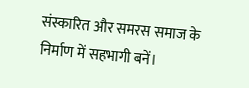संस्कारित और समरस समाज के निर्माण में सहभागी बनें।